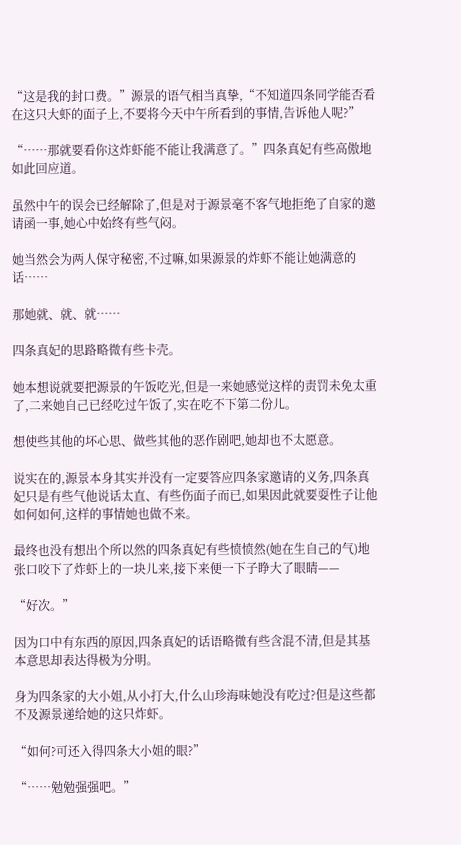“这是我的封口费。”源景的语气相当真挚,“不知道四条同学能否看在这只大虾的面子上,不要将今天中午所看到的事情,告诉他人呢?”

“……那就要看你这炸虾能不能让我满意了。”四条真妃有些高傲地如此回应道。

虽然中午的误会已经解除了,但是对于源景毫不客气地拒绝了自家的邀请函一事,她心中始终有些气闷。

她当然会为两人保守秘密,不过嘛,如果源景的炸虾不能让她满意的话……

那她就、就、就……

四条真妃的思路略微有些卡壳。

她本想说就要把源景的午饭吃光,但是一来她感觉这样的责罚未免太重了,二来她自己已经吃过午饭了,实在吃不下第二份儿。

想使些其他的坏心思、做些其他的恶作剧吧,她却也不太愿意。

说实在的,源景本身其实并没有一定要答应四条家邀请的义务,四条真妃只是有些气他说话太直、有些伤面子而已,如果因此就要耍性子让他如何如何,这样的事情她也做不来。

最终也没有想出个所以然的四条真妃有些愤愤然(她在生自己的气)地张口咬下了炸虾上的一块儿来,接下来便一下子睁大了眼睛——

“好次。”

因为口中有东西的原因,四条真妃的话语略微有些含混不清,但是其基本意思却表达得极为分明。

身为四条家的大小姐,从小打大,什么山珍海味她没有吃过?但是这些都不及源景递给她的这只炸虾。

“如何?可还入得四条大小姐的眼?”

“……勉勉强强吧。”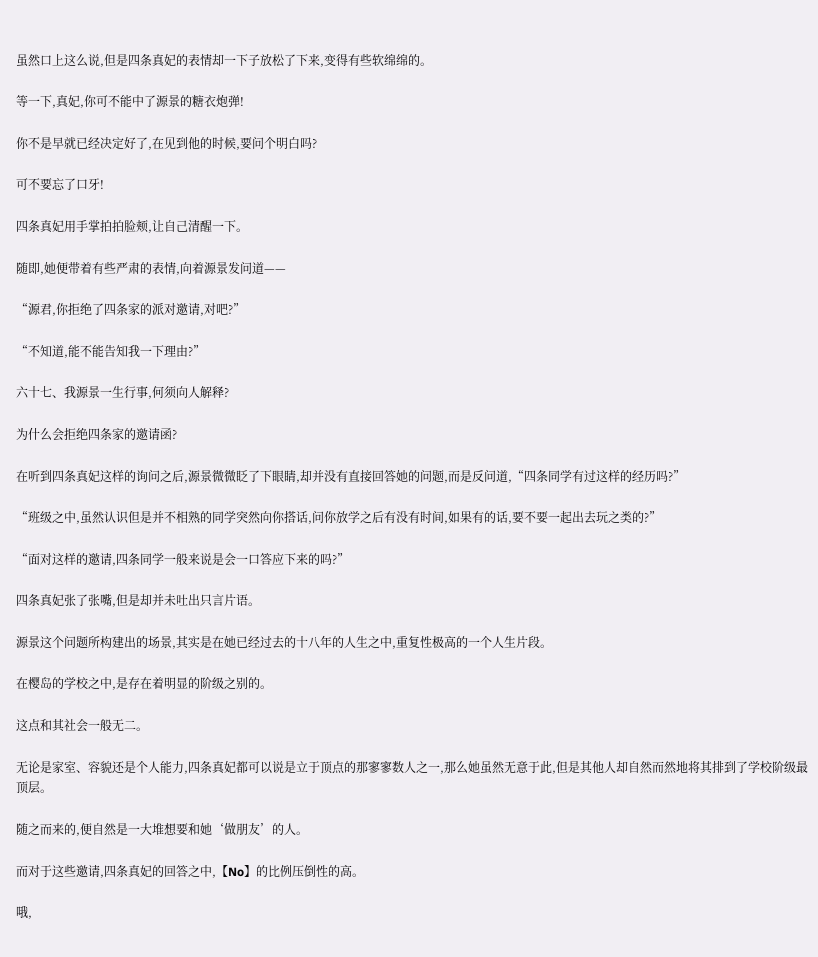虽然口上这么说,但是四条真妃的表情却一下子放松了下来,变得有些软绵绵的。

等一下,真妃,你可不能中了源景的糖衣炮弹!

你不是早就已经决定好了,在见到他的时候,要问个明白吗?

可不要忘了口牙!

四条真妃用手掌拍拍脸颊,让自己清醒一下。

随即,她便带着有些严肃的表情,向着源景发问道——

“源君,你拒绝了四条家的派对邀请,对吧?”

“不知道,能不能告知我一下理由?”

六十七、我源景一生行事,何须向人解释?

为什么会拒绝四条家的邀请函?

在听到四条真妃这样的询问之后,源景微微眨了下眼睛,却并没有直接回答她的问题,而是反问道,“四条同学有过这样的经历吗?”

“班级之中,虽然认识但是并不相熟的同学突然向你搭话,问你放学之后有没有时间,如果有的话,要不要一起出去玩之类的?”

“面对这样的邀请,四条同学一般来说是会一口答应下来的吗?”

四条真妃张了张嘴,但是却并未吐出只言片语。

源景这个问题所构建出的场景,其实是在她已经过去的十八年的人生之中,重复性极高的一个人生片段。

在樱岛的学校之中,是存在着明显的阶级之别的。

这点和其社会一般无二。

无论是家室、容貌还是个人能力,四条真妃都可以说是立于顶点的那寥寥数人之一,那么她虽然无意于此,但是其他人却自然而然地将其排到了学校阶级最顶层。

随之而来的,便自然是一大堆想要和她‘做朋友’的人。

而对于这些邀请,四条真妃的回答之中,【No】的比例压倒性的高。

哦,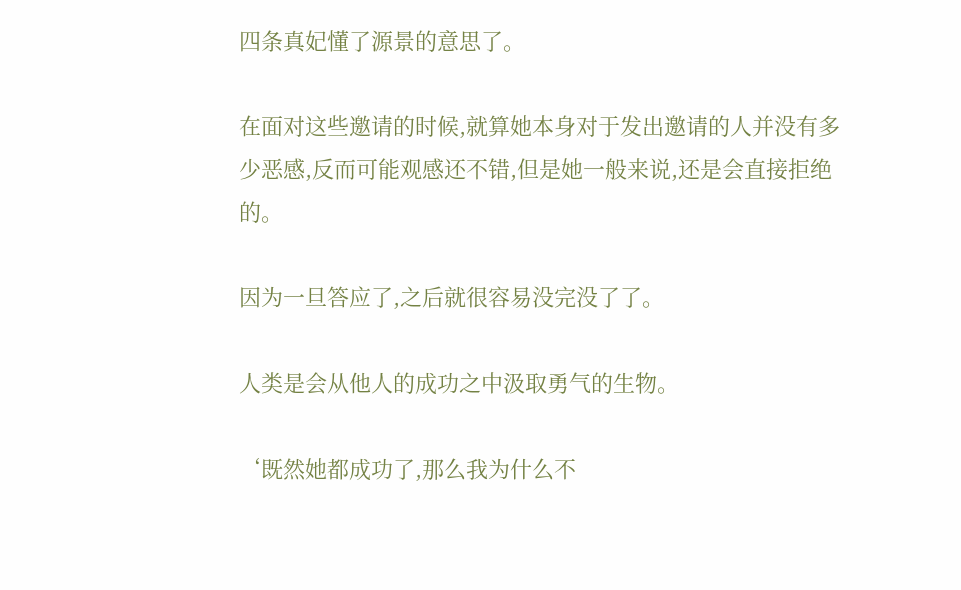四条真妃懂了源景的意思了。

在面对这些邀请的时候,就算她本身对于发出邀请的人并没有多少恶感,反而可能观感还不错,但是她一般来说,还是会直接拒绝的。

因为一旦答应了,之后就很容易没完没了了。

人类是会从他人的成功之中汲取勇气的生物。

‘既然她都成功了,那么我为什么不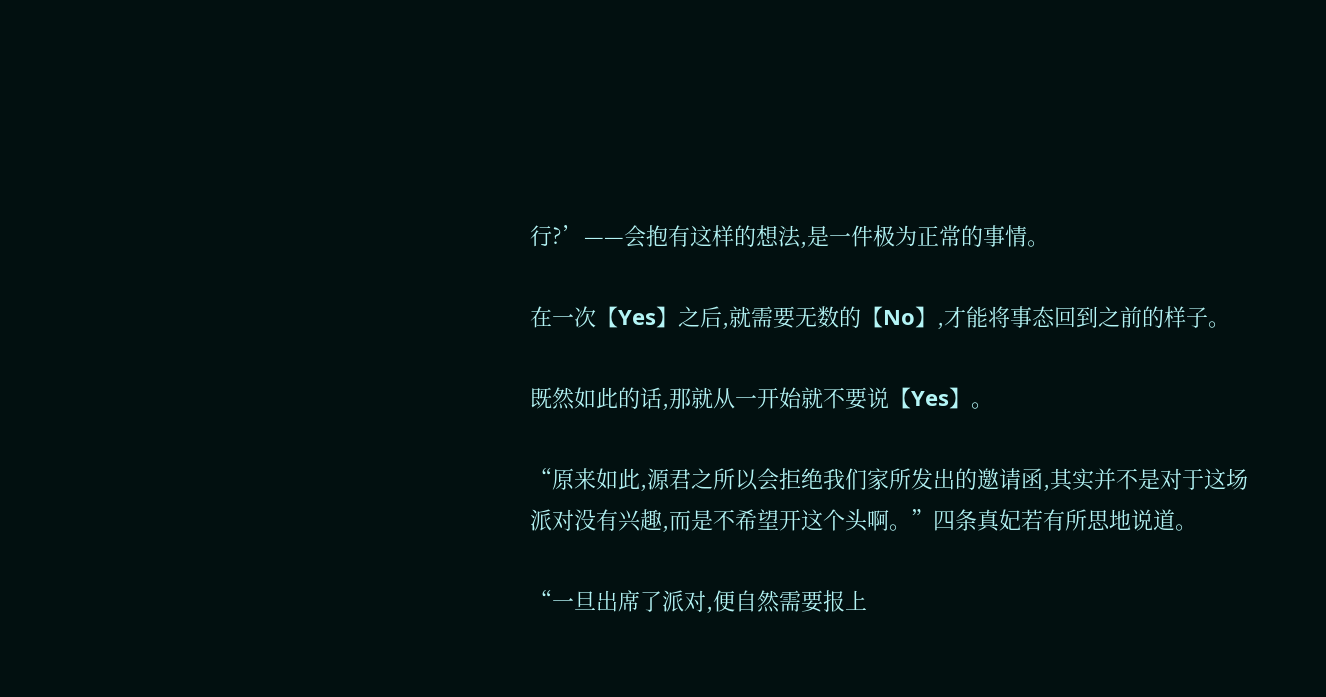行?’——会抱有这样的想法,是一件极为正常的事情。

在一次【Yes】之后,就需要无数的【No】,才能将事态回到之前的样子。

既然如此的话,那就从一开始就不要说【Yes】。

“原来如此,源君之所以会拒绝我们家所发出的邀请函,其实并不是对于这场派对没有兴趣,而是不希望开这个头啊。”四条真妃若有所思地说道。

“一旦出席了派对,便自然需要报上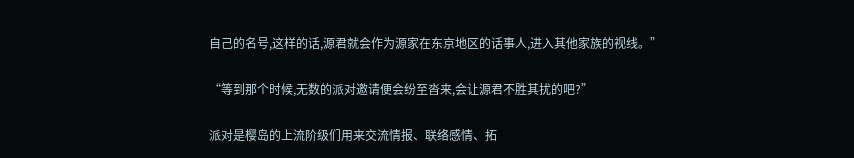自己的名号,这样的话,源君就会作为源家在东京地区的话事人,进入其他家族的视线。”

“等到那个时候,无数的派对邀请便会纷至沓来,会让源君不胜其扰的吧?”

派对是樱岛的上流阶级们用来交流情报、联络感情、拓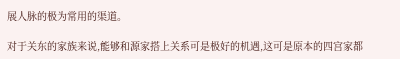展人脉的极为常用的渠道。

对于关东的家族来说,能够和源家搭上关系可是极好的机遇,这可是原本的四宫家都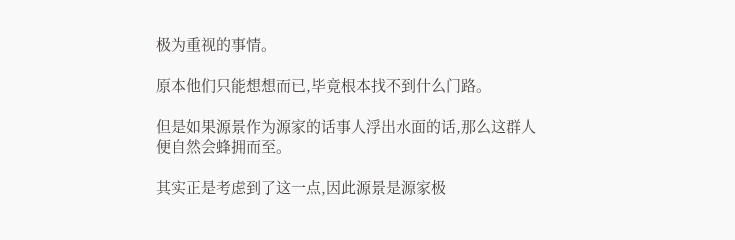极为重视的事情。

原本他们只能想想而已,毕竟根本找不到什么门路。

但是如果源景作为源家的话事人浮出水面的话,那么这群人便自然会蜂拥而至。

其实正是考虑到了这一点,因此源景是源家极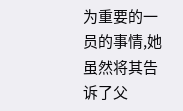为重要的一员的事情,她虽然将其告诉了父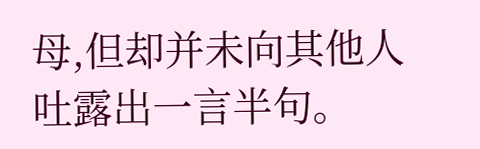母,但却并未向其他人吐露出一言半句。